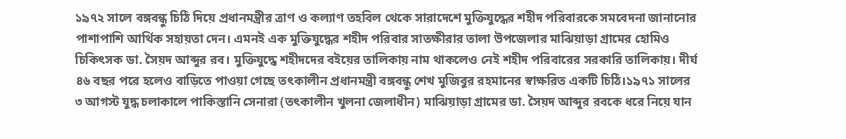১৯৭২ সালে বঙ্গবন্ধু চিঠি দিয়ে প্রধানমন্ত্রীর ত্রাণ ও কল্যাণ তহবিল থেকে সারাদেশে মুক্তিযুদ্ধের শহীদ পরিবারকে সমবেদনা জানানোর পাশাপাশি আর্থিক সহায়তা দেন। এমনই এক মুক্তিযুদ্ধের শহীদ পরিবার সাতক্ষীরার তালা উপজেলার মাঝিয়াড়া গ্রামের হোমিও চিকিৎসক ডা. সৈয়দ আব্দুর রব। মুক্তিযুদ্ধে শহীদদের বইয়ের তালিকায় নাম থাকলেও নেই শহীদ পরিবারের সরকারি তালিকায়। দীর্ঘ ৪৬ বছর পরে হলেও বাড়িতে পাওয়া গেছে তৎকালীন প্রধানমন্ত্রী বঙ্গবন্ধু শেখ মুজিবুর রহমানের স্বাক্ষরিত একটি চিঠি।১৯৭১ সালের ৩ আগস্ট যুদ্ধ চলাকালে পাকিস্তানি সেনারা (তৎকালীন খুলনা জেলাধীন) মাঝিয়াড়া গ্রামের ডা. সৈয়দ আব্দুর রবকে ধরে নিয়ে যান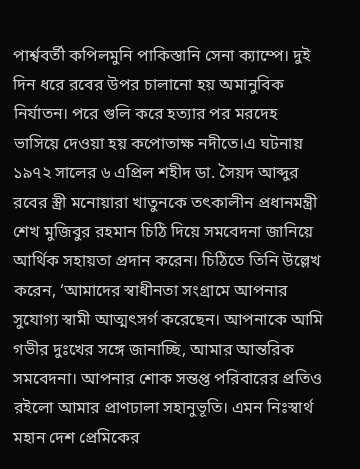পার্শ্ববর্তী কপিলমুনি পাকিস্তানি সেনা ক্যাম্পে। দুই দিন ধরে রবের উপর চালানো হয় অমানুবিক নির্যাতন। পরে গুলি করে হত্যার পর মরদেহ ভাসিয়ে দেওয়া হয় কপোতাক্ষ নদীতে।এ ঘটনায় ১৯৭২ সালের ৬ এপ্রিল শহীদ ডা. সৈয়দ আব্দুর রবের স্ত্রী মনোয়ারা খাতুনকে তৎকালীন প্রধানমন্ত্রী শেখ মুজিবুর রহমান চিঠি দিয়ে সমবেদনা জানিয়ে আর্থিক সহায়তা প্রদান করেন। চিঠিতে তিনি উল্লেখ করেন, ‘আমাদের স্বাধীনতা সংগ্রামে আপনার সুযোগ্য স্বামী আত্মৎসর্গ করেছেন। আপনাকে আমি গভীর দুঃখের সঙ্গে জানাচ্ছি, আমার আন্তরিক সমবেদনা। আপনার শোক সন্তপ্ত পরিবারের প্রতিও রইলো আমার প্রাণঢালা সহানুভূতি। এমন নিঃস্বার্থ মহান দেশ প্রেমিকের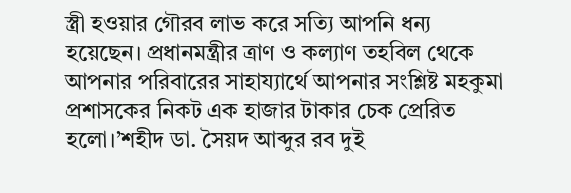স্ত্রী হওয়ার গৌরব লাভ করে সত্যি আপনি ধন্য হয়েছেন। প্রধানমন্ত্রীর ত্রাণ ও কল্যাণ তহবিল থেকে আপনার পরিবারের সাহায্যার্থে আপনার সংশ্লিষ্ট মহকুমা প্রশাসকের নিকট এক হাজার টাকার চেক প্রেরিত হলো।’শহীদ ডা. সৈয়দ আব্দুর রব দুই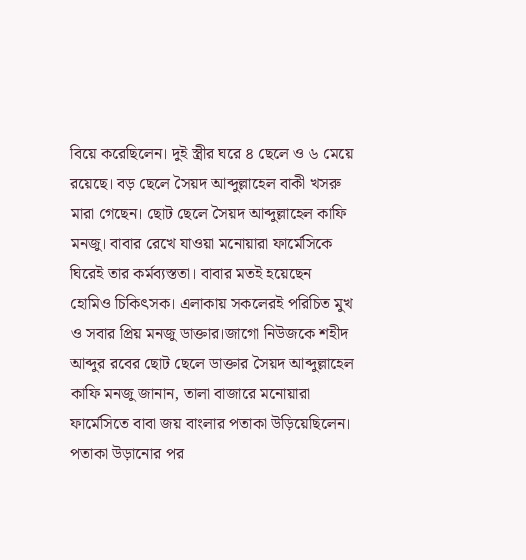বিয়ে করেছিলেন। দুই স্ত্রীর ঘরে ৪ ছেলে ও ৬ মেয়ে রয়েছে। বড় ছেলে সৈয়দ আব্দুল্লাহেল বাকী খসরু মারা গেছেন। ছোট ছেলে সৈয়দ আব্দুল্লাহেল কাফি মনজু। বাবার রেখে যাওয়া মনোয়ারা ফার্মেসিকে ঘিরেই তার কর্মব্যস্ততা। বাবার মতই হয়েছেন হোমিও চিকিৎসক। এলাকায় সকলেরই পরিচিত মুখ ও সবার প্রিয় মনজু ডাক্তার।জাগো নিউজকে শহীদ আব্দুর রবের ছোট ছেলে ডাক্তার সৈয়দ আব্দুল্লাহেল কাফি মনজু জানান, তালা বাজারে মনোয়ারা ফার্মেসিতে বাবা জয় বাংলার পতাকা উড়িয়েছিলেন। পতাকা উড়ানোর পর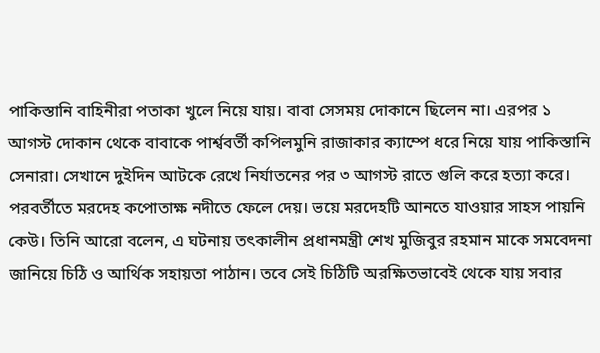পাকিস্তানি বাহিনীরা পতাকা খুলে নিয়ে যায়। বাবা সেসময় দোকানে ছিলেন না। এরপর ১ আগস্ট দোকান থেকে বাবাকে পার্শ্ববর্তী কপিলমুনি রাজাকার ক্যাম্পে ধরে নিয়ে যায় পাকিস্তানি সেনারা। সেখানে দুইদিন আটকে রেখে নির্যাতনের পর ৩ আগস্ট রাতে গুলি করে হত্যা করে। পরবর্তীতে মরদেহ কপোতাক্ষ নদীতে ফেলে দেয়। ভয়ে মরদেহটি আনতে যাওয়ার সাহস পায়নি কেউ। তিনি আরো বলেন, এ ঘটনায় তৎকালীন প্রধানমন্ত্রী শেখ মুজিবুর রহমান মাকে সমবেদনা জানিয়ে চিঠি ও আর্থিক সহায়তা পাঠান। তবে সেই চিঠিটি অরক্ষিতভাবেই থেকে যায় সবার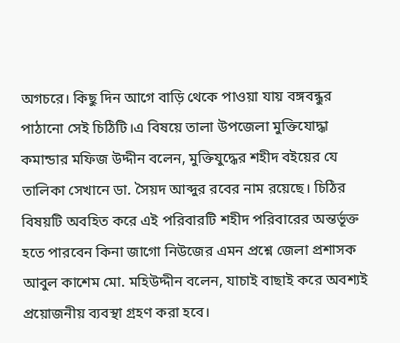অগচরে। কিছু দিন আগে বাড়ি থেকে পাওয়া যায় বঙ্গবন্ধুর পাঠানো সেই চিঠিটি।এ বিষয়ে তালা উপজেলা মুক্তিযোদ্ধা কমান্ডার মফিজ উদ্দীন বলেন, মুক্তিযুদ্ধের শহীদ বইয়ের যে তালিকা সেখানে ডা. সৈয়দ আব্দুর রবের নাম রয়েছে। চিঠির বিষয়টি অবহিত করে এই পরিবারটি শহীদ পরিবারের অন্তর্ভূক্ত হতে পারবেন কিনা জাগো নিউজের এমন প্রশ্নে জেলা প্রশাসক আবুল কাশেম মো. মহিউদ্দীন বলেন, যাচাই বাছাই করে অবশ্যই প্রয়োজনীয় ব্যবস্থা গ্রহণ করা হবে।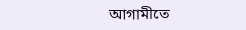আগামীতে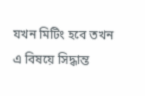যখন মিটিং হবে তখন এ বিষয়ে সিদ্ধান্ত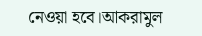নেওয়া হবে।আকরামুল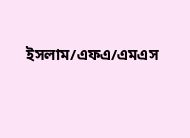ইসলাম/এফএ/এমএস